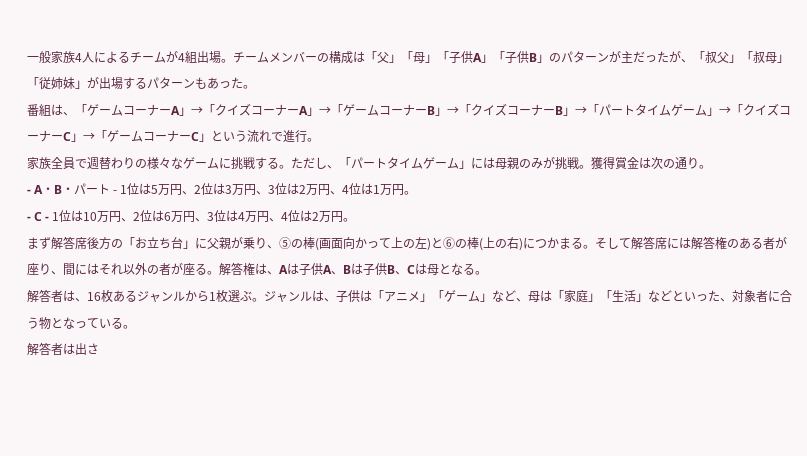一般家族4人によるチームが4組出場。チームメンバーの構成は「父」「母」「子供A」「子供B」のパターンが主だったが、「叔父」「叔母」「従姉妹」が出場するパターンもあった。
番組は、「ゲームコーナーA」→「クイズコーナーA」→「ゲームコーナーB」→「クイズコーナーB」→「パートタイムゲーム」→「クイズコーナーC」→「ゲームコーナーC」という流れで進行。
家族全員で週替わりの様々なゲームに挑戦する。ただし、「パートタイムゲーム」には母親のみが挑戦。獲得賞金は次の通り。
- A・B・パート - 1位は5万円、2位は3万円、3位は2万円、4位は1万円。
- C - 1位は10万円、2位は6万円、3位は4万円、4位は2万円。
まず解答席後方の「お立ち台」に父親が乗り、⑤の棒(画面向かって上の左)と⑥の棒(上の右)につかまる。そして解答席には解答権のある者が座り、間にはそれ以外の者が座る。解答権は、Aは子供A、Bは子供B、Cは母となる。
解答者は、16枚あるジャンルから1枚選ぶ。ジャンルは、子供は「アニメ」「ゲーム」など、母は「家庭」「生活」などといった、対象者に合う物となっている。
解答者は出さ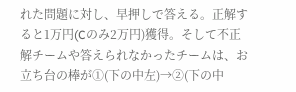れた問題に対し、早押しで答える。正解すると1万円(Cのみ2万円)獲得。そして不正解チームや答えられなかったチームは、お立ち台の棒が①(下の中左)→②(下の中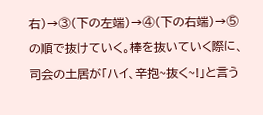右)→③(下の左端)→④(下の右端)→⑤の順で抜けていく。棒を抜いていく際に、司会の土居が「ハイ、辛抱~抜く~!」と言う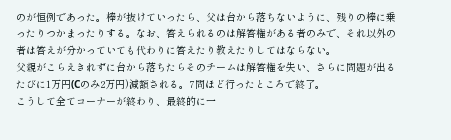のが恒例であった。棒が抜けていったら、父は台から落ちないように、残りの棒に乗ったりつかまったりする。なお、答えられるのは解答権がある者のみで、それ以外の者は答えが分かっていても代わりに答えたり教えたりしてはならない。
父親がこらえきれずに台から落ちたらそのチームは解答権を失い、さらに問題が出るたびに1万円(Cのみ2万円)減額される。7問ほど行ったところで終了。
こうして全てコーナーが終わり、最終的に一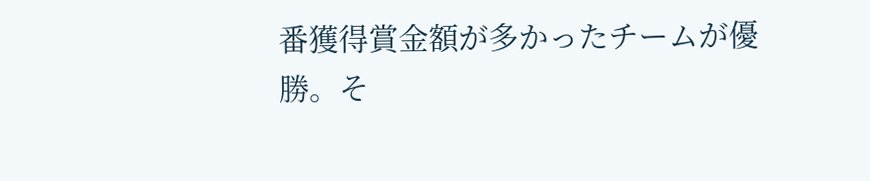番獲得賞金額が多かったチームが優勝。そ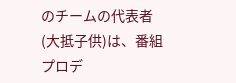のチームの代表者(大抵子供)は、番組プロデ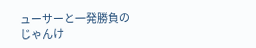ューサーと一発勝負のじゃんけ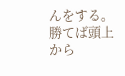んをする。勝てば頭上から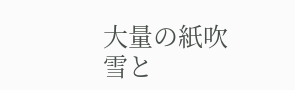大量の紙吹雪と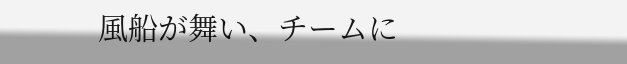風船が舞い、チームに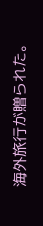海外旅行が贈られた。